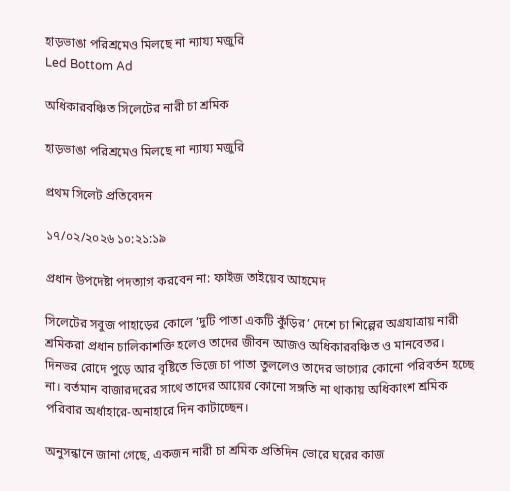হাড়ভাঙা পরিশ্রমেও মিলছে না ন্যায্য মজুরি
Led Bottom Ad

অধিকারবঞ্চিত সিলেটের নারী চা শ্রমিক

হাড়ভাঙা পরিশ্রমেও মিলছে না ন্যায্য মজুরি

প্রথম সিলেট প্রতিবেদন

১৭/০২/২০২৬ ১০:২১:১৯

প্রধান উপদেষ্টা পদত্যাগ করবেন না: ফাইজ তাইয়েব আহমেদ

সিলেটের সবুজ পাহাড়ের কোলে ‘দুটি পাতা একটি কুঁড়ির’ দেশে চা শিল্পের অগ্রযাত্রায় নারী শ্রমিকরা প্রধান চালিকাশক্তি হলেও তাদের জীবন আজও অধিকারবঞ্চিত ও মানবেতর। দিনভর রোদে পুড়ে আর বৃষ্টিতে ভিজে চা পাতা তুললেও তাদের ভাগ্যের কোনো পরিবর্তন হচ্ছে না। বর্তমান বাজারদরের সাথে তাদের আয়ের কোনো সঙ্গতি না থাকায় অধিকাংশ শ্রমিক পরিবার অর্ধাহারে-অনাহারে দিন কাটাচ্ছেন।

অনুসন্ধানে জানা গেছে, একজন নারী চা শ্রমিক প্রতিদিন ভোরে ঘরের কাজ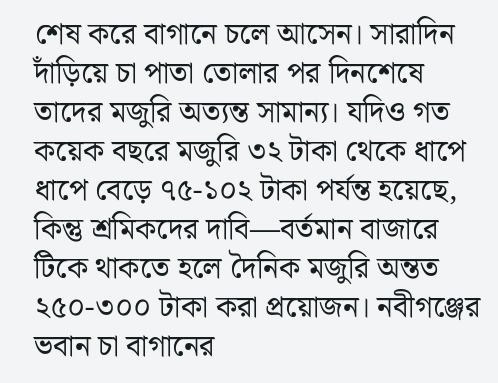শেষ করে বাগানে চলে আসেন। সারাদিন দাঁড়িয়ে চা পাতা তোলার পর দিনশেষে তাদের মজুরি অত্যন্ত সামান্য। যদিও গত কয়েক বছরে মজুরি ৩২ টাকা থেকে ধাপে ধাপে বেড়ে ৭৫-১০২ টাকা পর্যন্ত হয়েছে, কিন্তু শ্রমিকদের দাবি—বর্তমান বাজারে টিকে থাকতে হলে দৈনিক মজুরি অন্তত ২৫০-৩০০ টাকা করা প্রয়োজন। নবীগঞ্জের ভবান চা বাগানের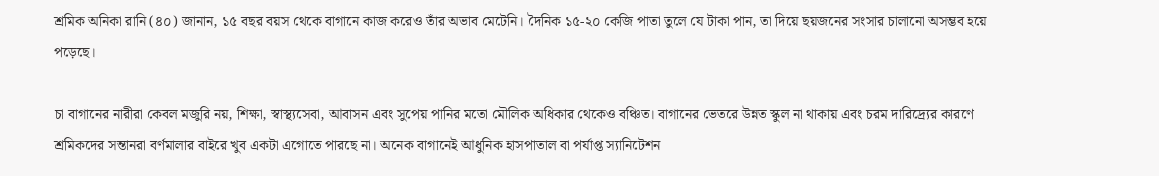শ্রমিক অনিকা রানি (৪০) জানান, ১৫ বছর বয়স থেকে বাগানে কাজ করেও তাঁর অভাব মেটেনি। দৈনিক ১৫-২০ কেজি পাতা তুলে যে টাকা পান, তা দিয়ে ছয়জনের সংসার চালানো অসম্ভব হয়ে পড়েছে।

চা বাগানের নারীরা কেবল মজুরি নয়, শিক্ষা, স্বাস্থ্যসেবা, আবাসন এবং সুপেয় পানির মতো মৌলিক অধিকার থেকেও বঞ্চিত। বাগানের ভেতরে উন্নত স্কুল না থাকায় এবং চরম দারিদ্র্যের কারণে শ্রমিকদের সন্তানরা বর্ণমালার বাইরে খুব একটা এগোতে পারছে না। অনেক বাগানেই আধুনিক হাসপাতাল বা পর্যাপ্ত স্যানিটেশন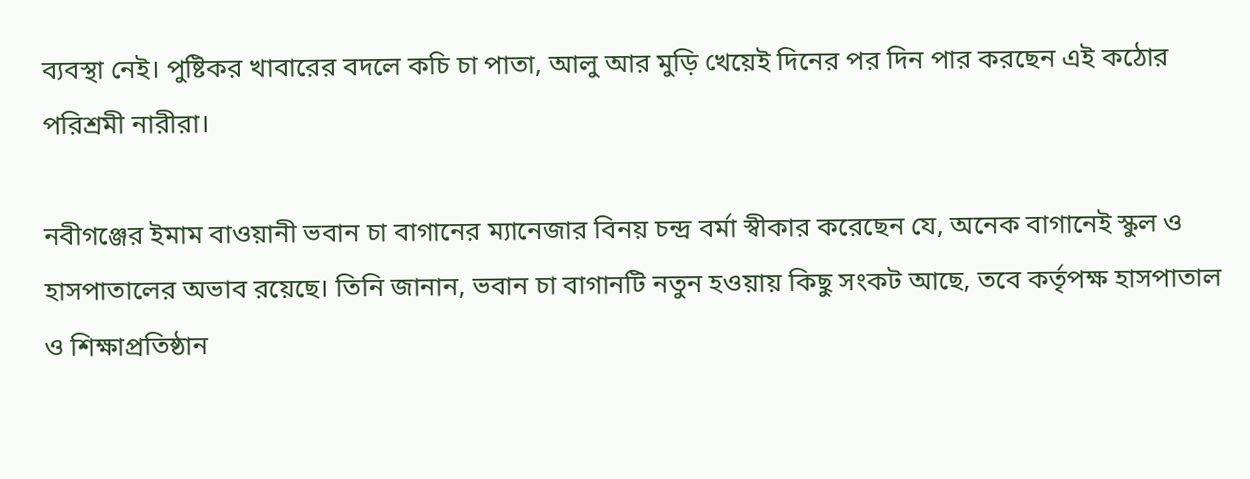ব্যবস্থা নেই। পুষ্টিকর খাবারের বদলে কচি চা পাতা, আলু আর মুড়ি খেয়েই দিনের পর দিন পার করছেন এই কঠোর পরিশ্রমী নারীরা।

নবীগঞ্জের ইমাম বাওয়ানী ভবান চা বাগানের ম্যানেজার বিনয় চন্দ্র বর্মা স্বীকার করেছেন যে, অনেক বাগানেই স্কুল ও হাসপাতালের অভাব রয়েছে। তিনি জানান, ভবান চা বাগানটি নতুন হওয়ায় কিছু সংকট আছে, তবে কর্তৃপক্ষ হাসপাতাল ও শিক্ষাপ্রতিষ্ঠান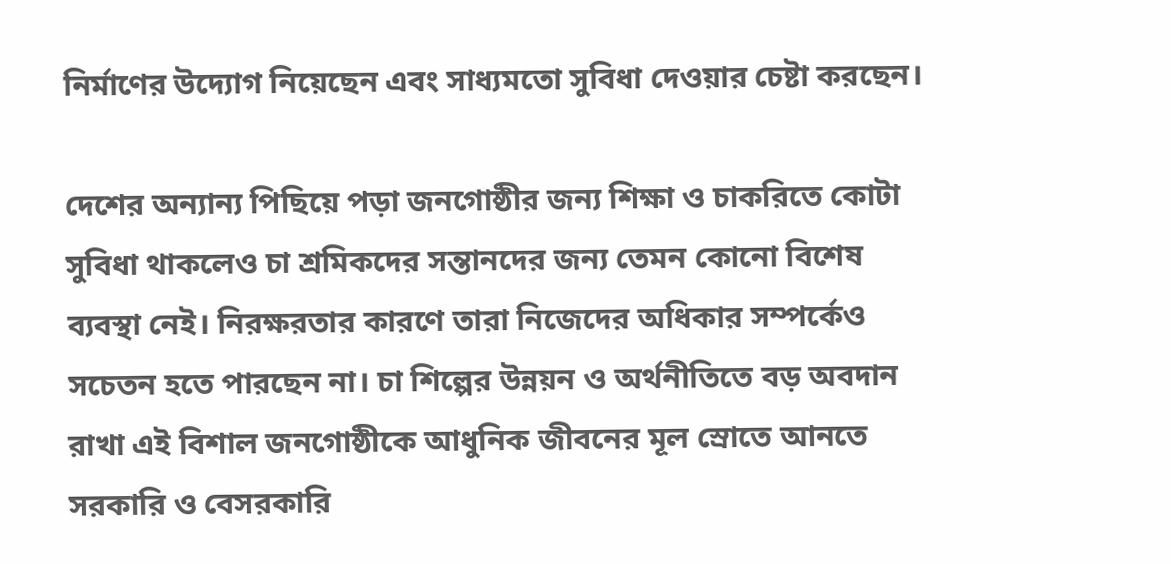নির্মাণের উদ্যোগ নিয়েছেন এবং সাধ্যমতো সুবিধা দেওয়ার চেষ্টা করছেন।

দেশের অন্যান্য পিছিয়ে পড়া জনগোষ্ঠীর জন্য শিক্ষা ও চাকরিতে কোটা সুবিধা থাকলেও চা শ্রমিকদের সন্তানদের জন্য তেমন কোনো বিশেষ ব্যবস্থা নেই। নিরক্ষরতার কারণে তারা নিজেদের অধিকার সম্পর্কেও সচেতন হতে পারছেন না। চা শিল্পের উন্নয়ন ও অর্থনীতিতে বড় অবদান রাখা এই বিশাল জনগোষ্ঠীকে আধুনিক জীবনের মূল স্রোতে আনতে সরকারি ও বেসরকারি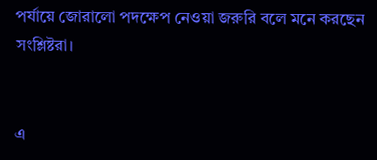পর্যায়ে জোরালো পদক্ষেপ নেওয়া জরুরি বলে মনে করছেন সংশ্লিষ্টরা।


এ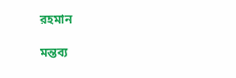রহমান

মন্তব্য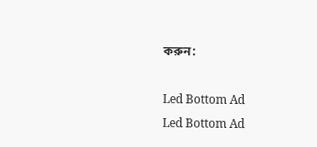করুন:

Led Bottom Ad
Led Bottom Ad